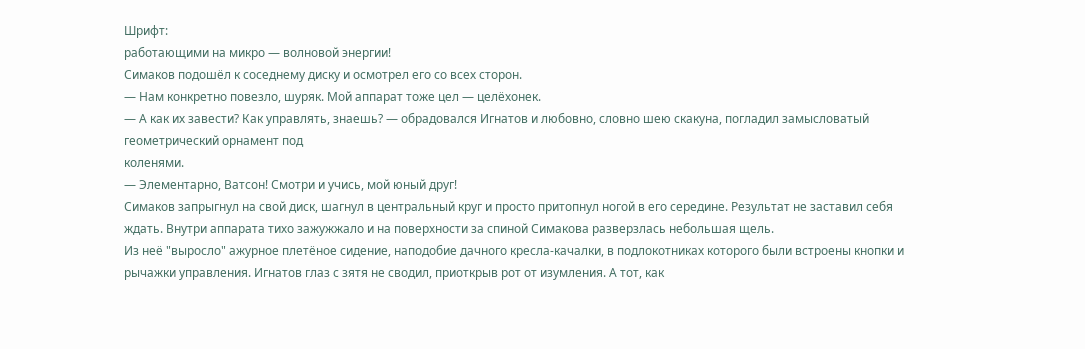Шрифт:
работающими на микро — волновой энергии!
Симаков подошёл к соседнему диску и осмотрел его со всех сторон.
— Нам конкретно повезло, шуряк. Мой аппарат тоже цел — целёхонек.
— А как их завести? Как управлять, знаешь? — обрадовался Игнатов и любовно, словно шею скакуна, погладил замысловатый геометрический орнамент под
коленями.
— Элементарно, Ватсон! Смотри и учись, мой юный друг!
Симаков запрыгнул на свой диск, шагнул в центральный круг и просто притопнул ногой в его середине. Результат не заставил себя ждать. Внутри аппарата тихо зажужжало и на поверхности за спиной Симакова разверзлась небольшая щель.
Из неё "выросло" ажурное плетёное сидение, наподобие дачного кресла-качалки, в подлокотниках которого были встроены кнопки и рычажки управления. Игнатов глаз с зятя не сводил, приоткрыв рот от изумления. А тот, как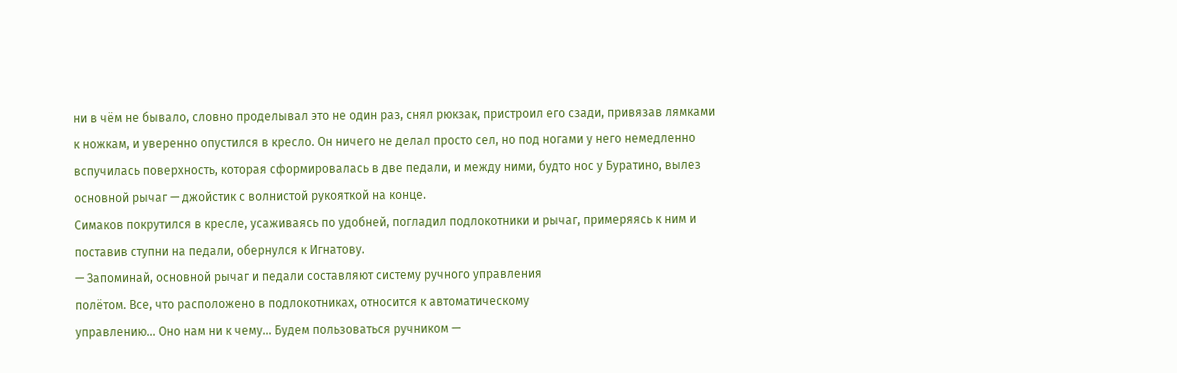ни в чём не бывало, словно проделывал это не один раз, снял рюкзак, пристроил его сзади, привязав лямками к ножкам, и уверенно опустился в кресло. Он ничего не делал просто сел, но под ногами у него немедленно вспучилась поверхность, которая сформировалась в две педали, и между ними, будто нос у Буратино, вылез основной рычаг — джойстик с волнистой рукояткой на конце.
Симаков покрутился в кресле, усаживаясь по удобней, погладил подлокотники и рычаг, примеряясь к ним и поставив ступни на педали, обернулся к Игнатову.
— Запоминай, основной рычаг и педали составляют систему ручного управления
полётом. Все, что расположено в подлокотниках, относится к автоматическому
управлению… Оно нам ни к чему… Будем пользоваться ручником —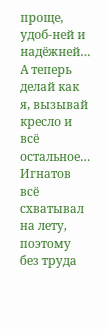проще, удоб-ней и надёжней… А теперь делай как я, вызывай кресло и всё остальное…
Игнатов всё схватывал на лету, поэтому без труда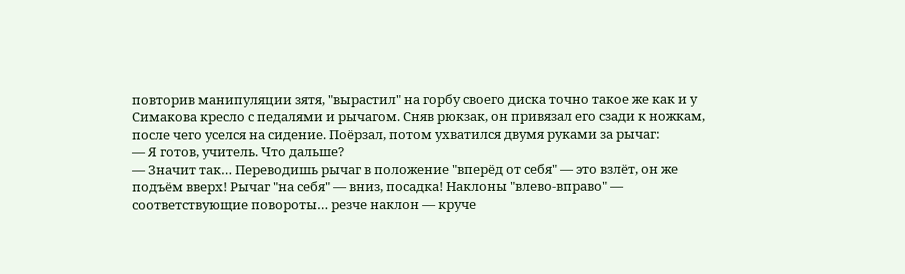повторив манипуляции зятя, "вырастил" на горбу своего диска точно такое же как и у Симакова кресло с педалями и рычагом. Сняв рюкзак, он привязал его сзади к ножкам, после чего уселся на сидение. Поёрзал, потом ухватился двумя руками за рычаг:
— Я готов, учитель. Что дальше?
— Значит так… Переводишь рычаг в положение "вперёд от себя" — это взлёт, он же
подъём вверх! Рычаг "на себя" — вниз, посадка! Наклоны "влево-вправо" — соответствующие повороты… резче наклон — круче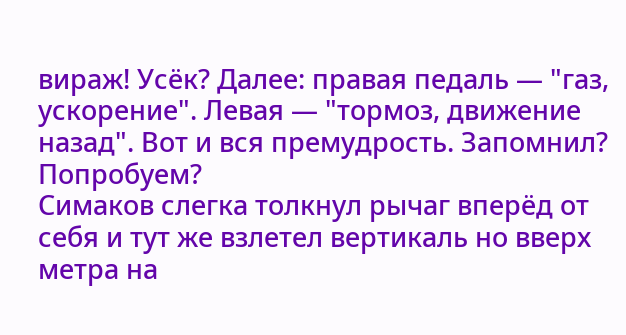вираж! Усёк? Далее: правая педаль — "газ, ускорение". Левая — "тормоз, движение назад". Вот и вся премудрость. Запомнил? Попробуем?
Симаков слегка толкнул рычаг вперёд от себя и тут же взлетел вертикаль но вверх метра на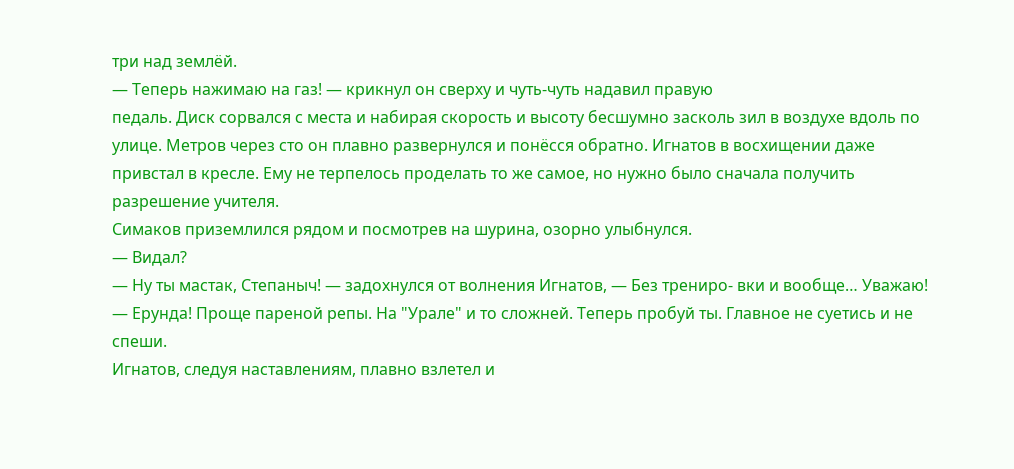три над землёй.
— Теперь нажимаю на газ! — крикнул он сверху и чуть-чуть надавил правую
педаль. Диск сорвался с места и набирая скорость и высоту бесшумно засколь зил в воздухе вдоль по улице. Метров через сто он плавно развернулся и понёсся обратно. Игнатов в восхищении даже привстал в кресле. Ему не терпелось проделать то же самое, но нужно было сначала получить разрешение учителя.
Симаков приземлился рядом и посмотрев на шурина, озорно улыбнулся.
— Видал?
— Ну ты мастак, Степаныч! — задохнулся от волнения Игнатов, — Без трениро- вки и вообще… Уважаю!
— Ерунда! Проще пареной репы. На "Урале" и то сложней. Теперь пробуй ты. Главное не суетись и не спеши.
Игнатов, следуя наставлениям, плавно взлетел и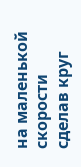на маленькой скорости сделав круг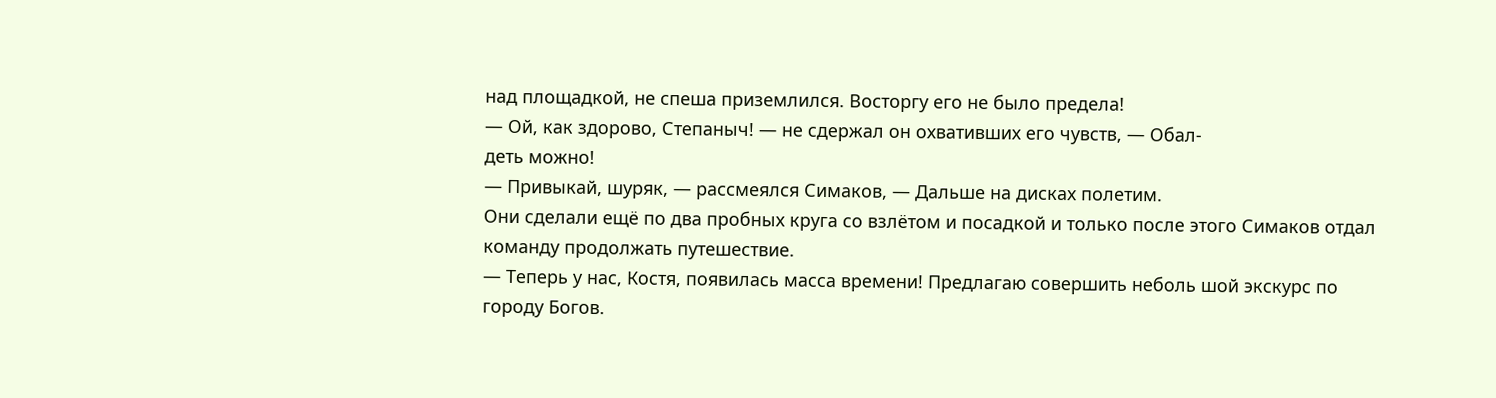над площадкой, не спеша приземлился. Восторгу его не было предела!
— Ой, как здорово, Степаныч! — не сдержал он охвативших его чувств, — Обал-
деть можно!
— Привыкай, шуряк, — рассмеялся Симаков, — Дальше на дисках полетим.
Они сделали ещё по два пробных круга со взлётом и посадкой и только после этого Симаков отдал команду продолжать путешествие.
— Теперь у нас, Костя, появилась масса времени! Предлагаю совершить неболь шой экскурс по городу Богов.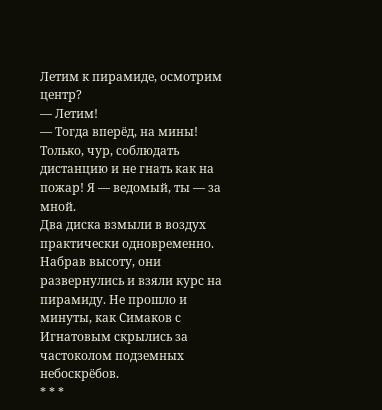Летим к пирамиде, осмотрим центр?
— Летим!
— Тогда вперёд, на мины! Только, чур, соблюдать дистанцию и не гнать как на пожар! Я — ведомый, ты — за мной.
Два диска взмыли в воздух практически одновременно. Набрав высоту, они развернулись и взяли курс на пирамиду. Не прошло и минуты, как Симаков с Игнатовым скрылись за частоколом подземных небоскрёбов.
* * *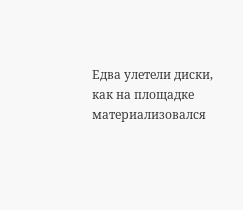Едва улетели диски, как на площадке материализовался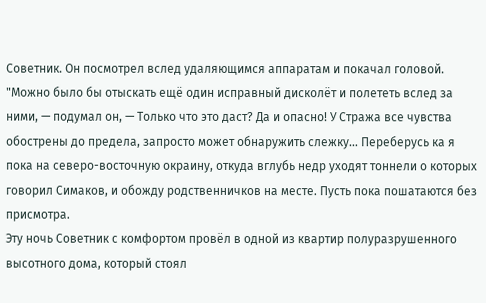Советник. Он посмотрел вслед удаляющимся аппаратам и покачал головой.
"Можно было бы отыскать ещё один исправный дисколёт и полететь вслед за ними, — подумал он, — Только что это даст? Да и опасно! У Стража все чувства
обострены до предела, запросто может обнаружить слежку… Переберусь ка я пока на северо-восточную окраину, откуда вглубь недр уходят тоннели о которых говорил Симаков, и обожду родственничков на месте. Пусть пока пошатаются без присмотра.
Эту ночь Советник с комфортом провёл в одной из квартир полуразрушенного высотного дома, который стоял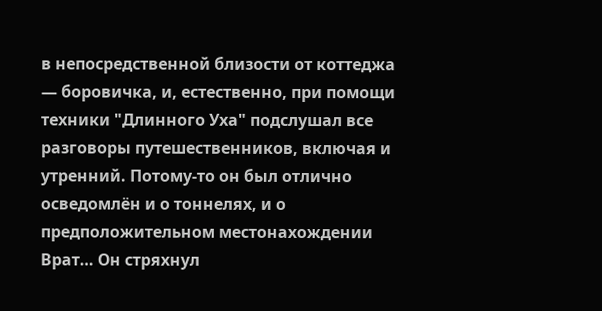в непосредственной близости от коттеджа — боровичка, и, естественно, при помощи техники "Длинного Уха" подслушал все разговоры путешественников, включая и утренний. Потому-то он был отлично осведомлён и о тоннелях, и о предположительном местонахождении Врат… Он стряхнул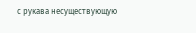с рукава несуществующую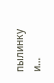пылинку и…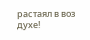растаял в воз духе!